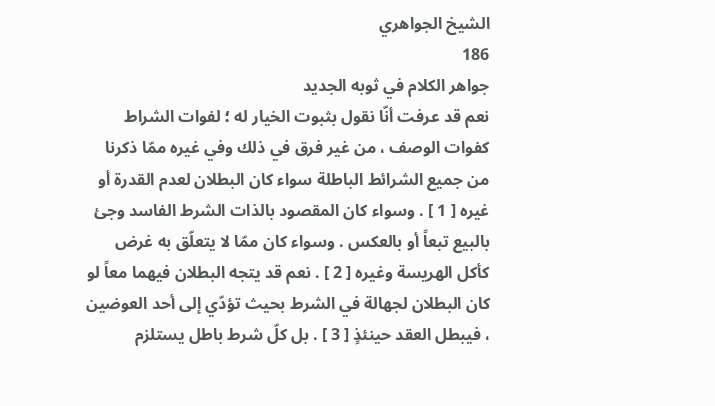الشيخ الجواهري
186
جواهر الكلام في ثوبه الجديد
نعم قد عرفت أنّا نقول بثبوت الخيار له ؛ لفوات الشراط كفوات الوصف ، من غير فرق في ذلك وفي غيره ممّا ذكرنا من جميع الشرائط الباطلة سواء كان البطلان لعدم القدرة أو غيره [ 1 ] . وسواء كان المقصود بالذات الشرط الفاسد وجئ بالبيع تبعاً أو بالعكس . وسواء كان ممّا لا يتعلّق به غرض كأكل الهريسة وغيره [ 2 ] . نعم قد يتجه البطلان فيهما معاً لو كان البطلان لجهالة في الشرط بحيث تؤدّي إلى أحد العوضين ، فيبطل العقد حينئذٍ [ 3 ] . بل كلّ شرط باطل يستلزم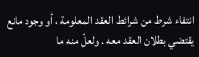انتفاء شرط من شرائط العقد المعلومة ، أو وجود مانع يقتضي بطلان العقد معه . ولعلّ منه ما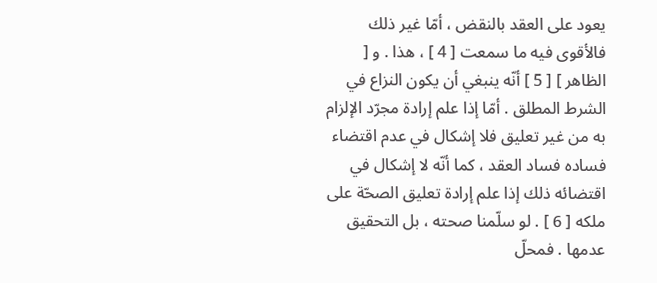يعود على العقد بالنقض ، أمّا غير ذلك فالأقوى فيه ما سمعت [ 4 ] ، هذا . و [ الظاهر ] [ 5 ] أنّه ينبغي أن يكون النزاع في الشرط المطلق . أمّا إذا علم إرادة مجرّد الإلزام به من غير تعليق فلا إشكال في عدم اقتضاء فساده فساد العقد ، كما أنّه لا إشكال في اقتضائه ذلك إذا علم إرادة تعليق الصحّة على ملكه [ 6 ] . لو سلّمنا صحته ، بل التحقيق عدمها . فمحلّ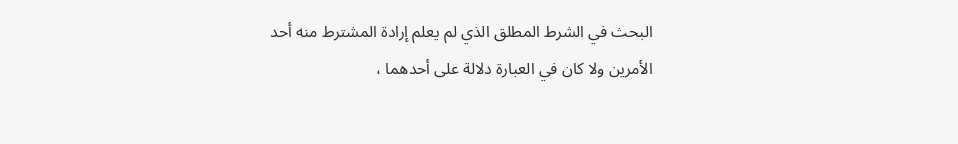البحث في الشرط المطلق الذي لم يعلم إرادة المشترط منه أحد الأمرين ولا كان في العبارة دلالة على أحدهما ،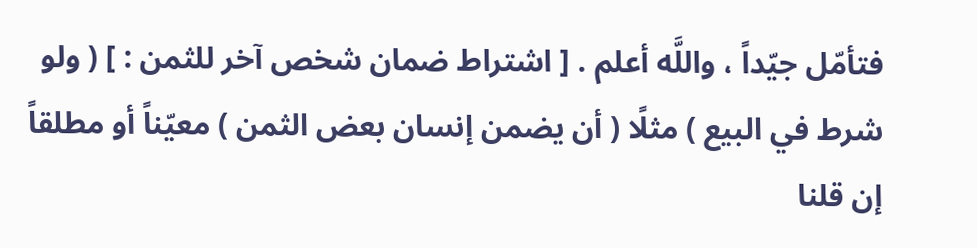فتأمّل جيّداً ، واللَّه أعلم . [ اشتراط ضمان شخص آخر للثمن : ] ( ولو شرط في البيع ) مثلًا ( أن يضمن إنسان بعض الثمن ) معيّناً أو مطلقاً إن قلنا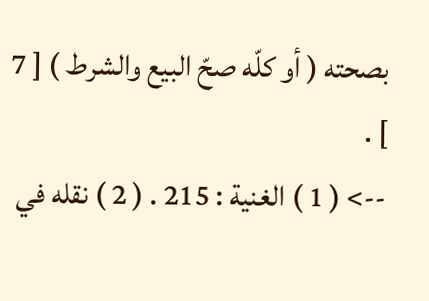بصحته ( أو كلّه صحّ البيع والشرط ) [ 7 ] .
--> ( 1 ) الغنية : 215 . ( 2 ) نقله في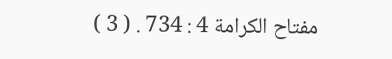مفتاح الكرامة 4 : 734 . ( 3 )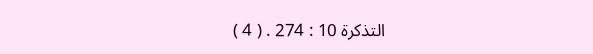التذكرة 10 : 274 . ( 4 )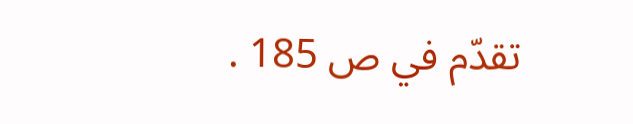تقدّم في ص 185 .